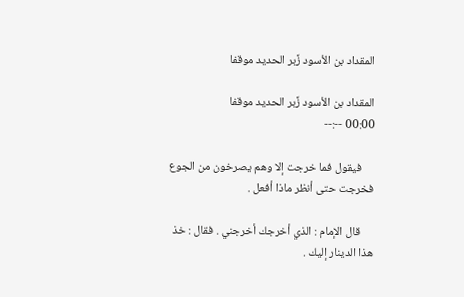المقداد بن الأسود زًبر الحديد موقفا

المقداد بن الأسود زًبر الحديد موقفا
00:00 --:--

     فيقول فما خرجت إلا وهم يصرخون من الجوع فخرجت حتى أنظر ماذا أفعل .

     قال الإمام : الذي أخرجك أخرجني . فقال : خذ هذا الدينار إليك .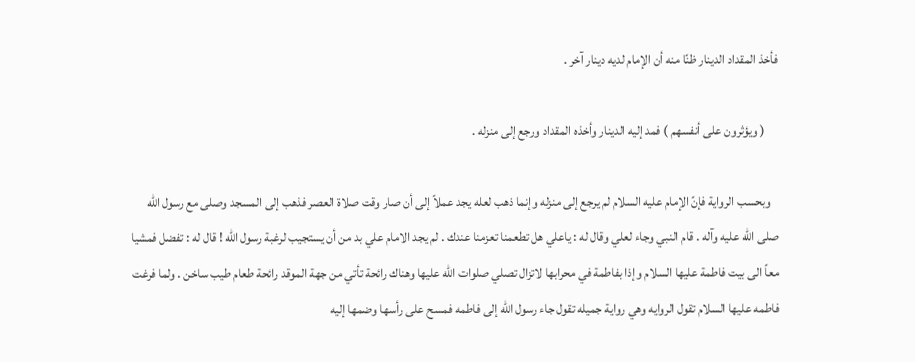فأخذ المقداد الدينار ظنًا منه أن الإمام لديه دينار آخر .

     ( ويؤثرون على أنفسهم ) فمد إليه الدينار وأخذه المقداد ورجع إلى منزله .

   وبحسب الرواية فإنً الإمام عليه السلام لم يرجع إلى منزله وإنما ذهب لعله يجد عملاً إلى أن صار وقت صلاة العصر فذهب إلى المسجد وصلى مع رسول الله صلى الله عليه وآله . قام النبي وجاء لعلي وقال له : ياعلي هل تطعمنا تعزمنا عندك . لم يجد الامام علي بد من أن يستجيب لرغبة رسول الله ! قال له : تفضل فمشيا معاً الى بيت فاطمة عليها السلام وإذا بفاطمة في محرابها لاتزال تصلي صلوات الله عليها وهناك رائحة تأتي من جهة الموقد رائحة طعام طيب ساخن . ولما فرغت فاطمه عليها السلام تقول الروايه وهي رواية جميله تقول جاء رسول الله إلى فاطمه فمسح على رأسها وضمها إليه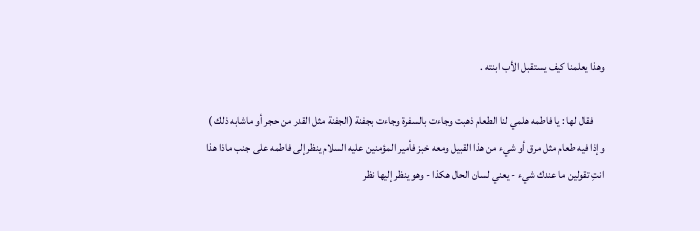وهذا يعلمنا كيف يستقبل الأب ابنته .

     فقال لها : يا فاطمه هلمي لنا الطعام ذهبت وجاءت بالسفرة وجاءت بجفنة (الجفنة مثل القدر من حجر أو ماشابه ذلك ) وإذا فيه طعام مثل مرق أو شيء من هذا القبيل ومعه خبز فأمير المؤمنين عليه السلام ينظرإلى فاطمه على جنب ماذا هذا انتِ تقولين ما عندك شيء - يعني لسان الحال هكذا - وهو ينظر إليها نظر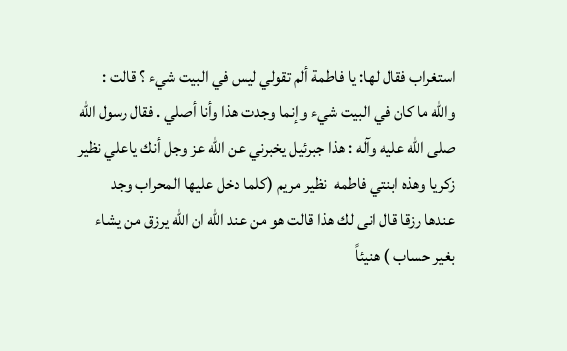استغراب فقال لها: يا فاطمة ألم تقولي ليس في البيت شيء ؟ قالت : والله ما كان في البيت شيء وإنما وجدت هذا وأنا أصلي . فقال رسول الله صلى الله عليه وآله : هذا جبرئيل يخبرني عن الله عز وجل أنك ياعلي نظير زكريا وهذه ابنتي فاطمه  نظير مريم (كلما دخل عليها المحراب وجد عندها رزقا قال انى لك هذا قالت هو من عند الله ان الله يرزق من يشاء بغير حساب ) هنيئاً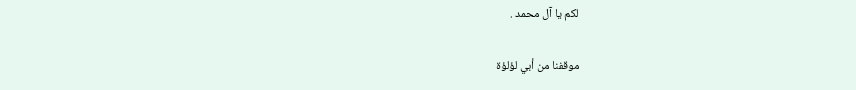لكم يا آل محمد .

موقفنا من أبي لؤلؤة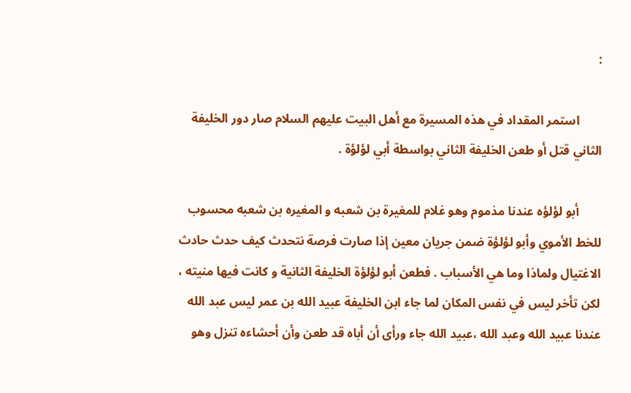:

       استمر المقداد في هذه المسيرة مع أهل البيت عليهم السلام صار دور الخليفة الثاني قتل أو طعن الخليفة الثاني بواسطة أبي لؤلؤة .

       أبو لؤلؤه عندنا مذموم وهو غلام للمغيرة بن شعبه و المغيره بن شعبه محسوب للخط الأموي وأبو لؤلؤة ضمن جريان معين إذا صارت فرصة نتحدث كيف حدث حادث الاغتيال ولماذا وما هي الأسباب . فطعن أبو لؤلؤة الخليفة الثانية و كانت فيها منيته ، لكن تأخر ليس في نفس المكان لما جاء ابن الخليفة عبيد الله بن عمر ليس عبد الله عندنا عبيد الله وعبد الله ،عبيد الله جاء ورأى أن أباه قد طعن وأن أحشاءه تنزل وهو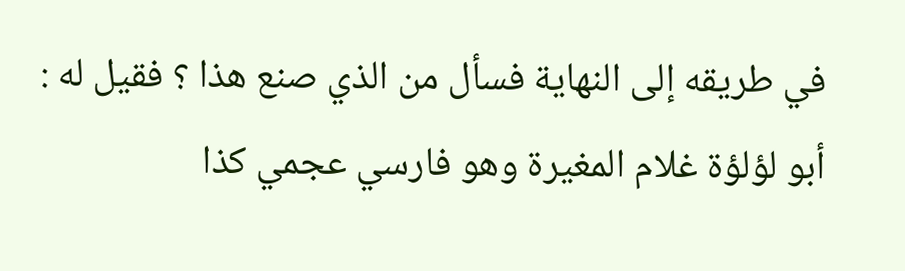في طريقه إلى النهاية فسأل من الذي صنع هذا ؟ فقيل له : أبو لؤلؤة غلام المغيرة وهو فارسي عجمي كذا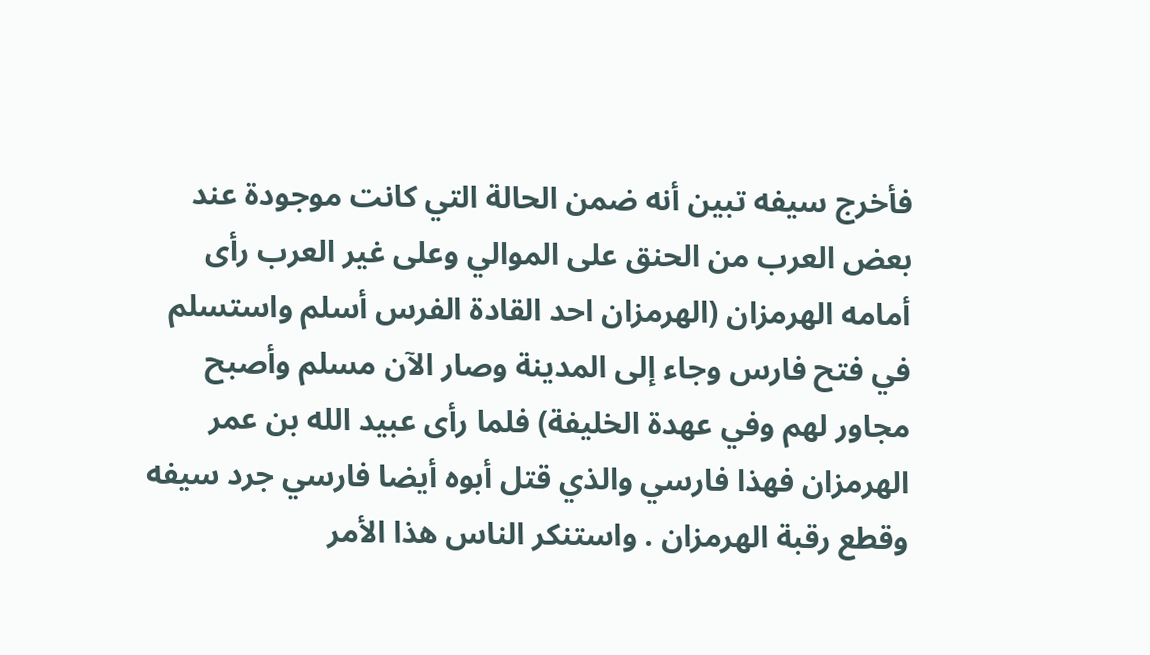فأخرج سيفه تبين أنه ضمن الحالة التي كانت موجودة عند بعض العرب من الحنق على الموالي وعلى غير العرب رأى أمامه الهرمزان (الهرمزان احد القادة الفرس أسلم واستسلم في فتح فارس وجاء إلى المدينة وصار الآن مسلم وأصبح مجاور لهم وفي عهدة الخليفة) فلما رأى عبيد الله بن عمر الهرمزان فهذا فارسي والذي قتل أبوه أيضا فارسي جرد سيفه وقطع رقبة الهرمزان . واستنكر الناس هذا الأمر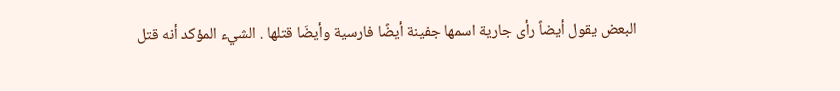البعض يقول أيضاً رأى جارية اسمها جفينة أيضًا فارسية وأيضَا قتلها . الشيء المؤكد أنه قتل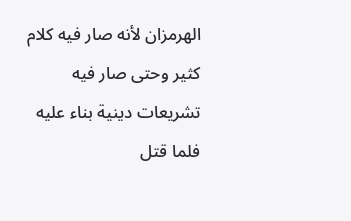الهرمزان لأنه صار فيه كلام  كثير وحتى صار فيه تشريعات دينية بناء عليه فلما قتل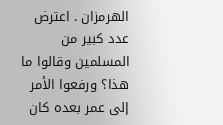الهرمزان . اعترض عدد كبير من المسلمين وقالوا ما هذا؟ ورفعوا الأمر إلى عمر بعده كان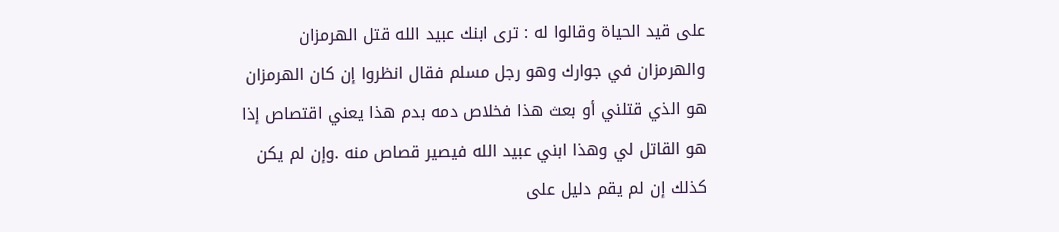على قيد الحياة وقالوا له : ترى ابنك عبيد الله قتل الهرمزان والهرمزان في جوارك وهو رجل مسلم فقال انظروا إن كان الهرمزان هو الذي قتلني أو بعث هذا فخلاص دمه بدم هذا يعني اقتصاص إذا هو القاتل لي وهذا ابني عبيد الله فيصير قصاص منه .وإن لم يكن كذلك إن لم يقم دليل على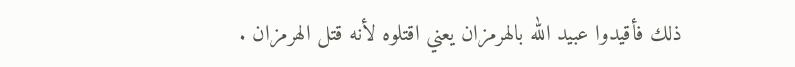ذلك فأقيدوا عبيد الله بالهرمزان يعني اقتلوه لأنه قتل الهرمزان .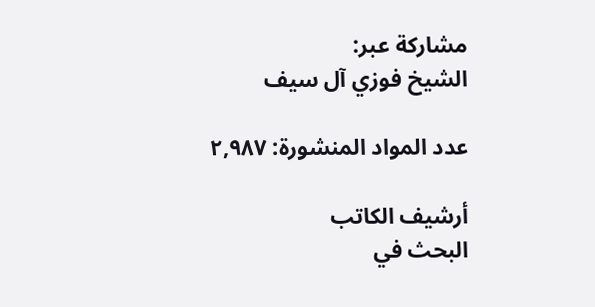مشاركة عبر:
الشيخ فوزي آل سيف

عدد المواد المنشورة: ٢,٩٨٧

أرشيف الكاتب
البحث في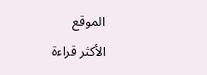الموقع
الأكثر قراءة